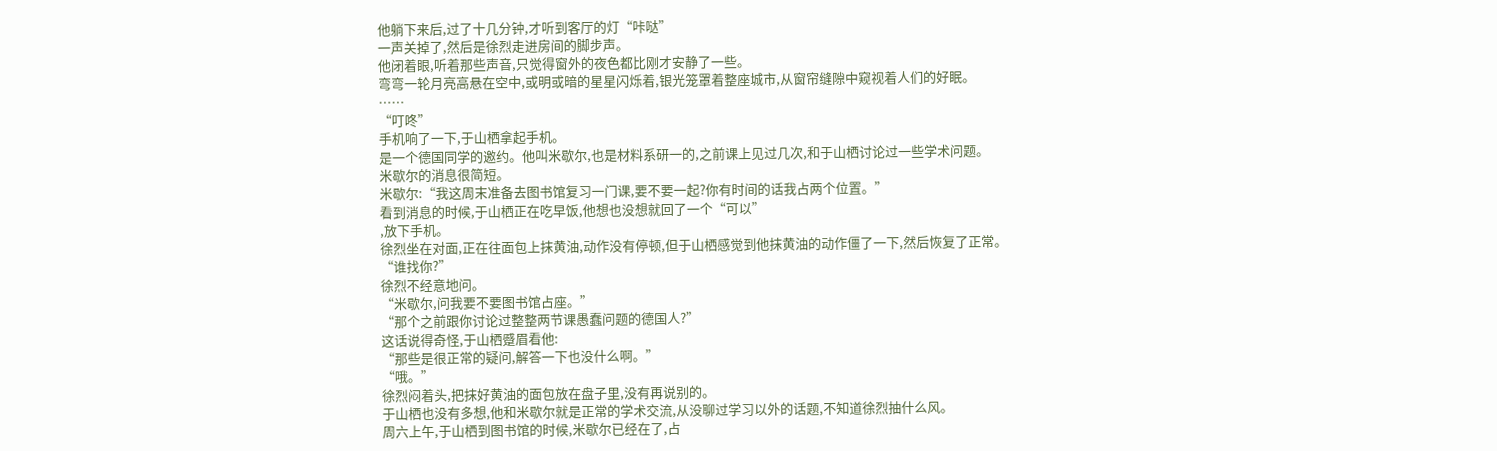他躺下来后,过了十几分钟,才听到客厅的灯“咔哒”
一声关掉了,然后是徐烈走进房间的脚步声。
他闭着眼,听着那些声音,只觉得窗外的夜色都比刚才安静了一些。
弯弯一轮月亮高悬在空中,或明或暗的星星闪烁着,银光笼罩着整座城市,从窗帘缝隙中窥视着人们的好眠。
……
“叮咚”
手机响了一下,于山栖拿起手机。
是一个德国同学的邀约。他叫米歇尔,也是材料系研一的,之前课上见过几次,和于山栖讨论过一些学术问题。
米歇尔的消息很简短。
米歇尔:“我这周末准备去图书馆复习一门课,要不要一起?你有时间的话我占两个位置。”
看到消息的时候,于山栖正在吃早饭,他想也没想就回了一个“可以”
,放下手机。
徐烈坐在对面,正在往面包上抹黄油,动作没有停顿,但于山栖感觉到他抹黄油的动作僵了一下,然后恢复了正常。
“谁找你?”
徐烈不经意地问。
“米歇尔,问我要不要图书馆占座。”
“那个之前跟你讨论过整整两节课愚蠢问题的德国人?”
这话说得奇怪,于山栖蹙眉看他:
“那些是很正常的疑问,解答一下也没什么啊。”
“哦。”
徐烈闷着头,把抹好黄油的面包放在盘子里,没有再说别的。
于山栖也没有多想,他和米歇尔就是正常的学术交流,从没聊过学习以外的话题,不知道徐烈抽什么风。
周六上午,于山栖到图书馆的时候,米歇尔已经在了,占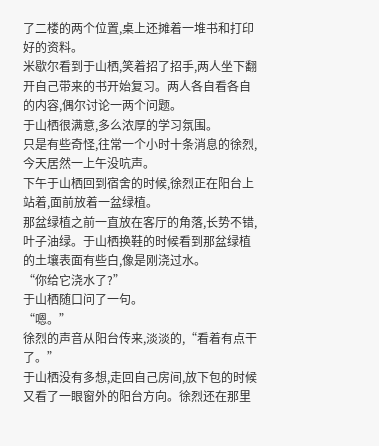了二楼的两个位置,桌上还摊着一堆书和打印好的资料。
米歇尔看到于山栖,笑着招了招手,两人坐下翻开自己带来的书开始复习。两人各自看各自的内容,偶尔讨论一两个问题。
于山栖很满意,多么浓厚的学习氛围。
只是有些奇怪,往常一个小时十条消息的徐烈,今天居然一上午没吭声。
下午于山栖回到宿舍的时候,徐烈正在阳台上站着,面前放着一盆绿植。
那盆绿植之前一直放在客厅的角落,长势不错,叶子油绿。于山栖换鞋的时候看到那盆绿植的土壤表面有些白,像是刚浇过水。
“你给它浇水了?”
于山栖随口问了一句。
“嗯。”
徐烈的声音从阳台传来,淡淡的,“看着有点干了。”
于山栖没有多想,走回自己房间,放下包的时候又看了一眼窗外的阳台方向。徐烈还在那里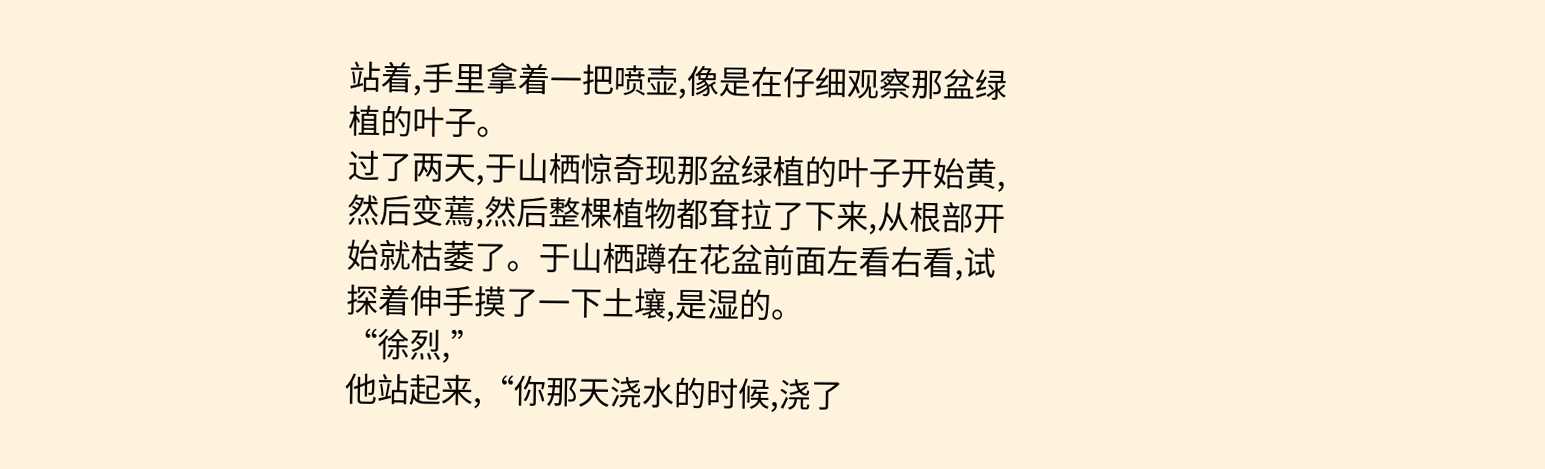站着,手里拿着一把喷壶,像是在仔细观察那盆绿植的叶子。
过了两天,于山栖惊奇现那盆绿植的叶子开始黄,然后变蔫,然后整棵植物都耷拉了下来,从根部开始就枯萎了。于山栖蹲在花盆前面左看右看,试探着伸手摸了一下土壤,是湿的。
“徐烈,”
他站起来,“你那天浇水的时候,浇了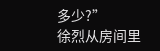多少?”
徐烈从房间里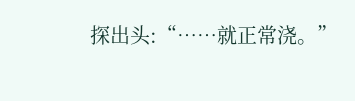探出头:“……就正常浇。”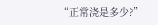“正常浇是多少?”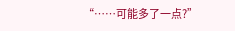“……可能多了一点?”